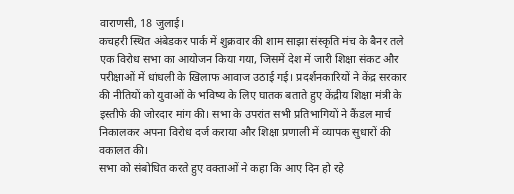वाराणसी, 18 जुलाई।
कचहरी स्थित अंबेडकर पार्क में शुक्रवार की शाम साझा संस्कृति मंच के बैनर तले एक विरोध सभा का आयोजन किया गया, जिसमें देश में जारी शिक्षा संकट और परीक्षाओं में धांधली के खिलाफ आवाज उठाई गई। प्रदर्शनकारियों ने केंद्र सरकार की नीतियों को युवाओं के भविष्य के लिए घातक बताते हुए केंद्रीय शिक्षा मंत्री के इस्तीफे की जोरदार मांग की। सभा के उपरांत सभी प्रतिभागियों ने कैंडल मार्च निकालकर अपना विरोध दर्ज कराया और शिक्षा प्रणाली में व्यापक सुधारों की वकालत की।
सभा को संबोधित करते हुए वक्ताओं ने कहा कि आए दिन हो रहे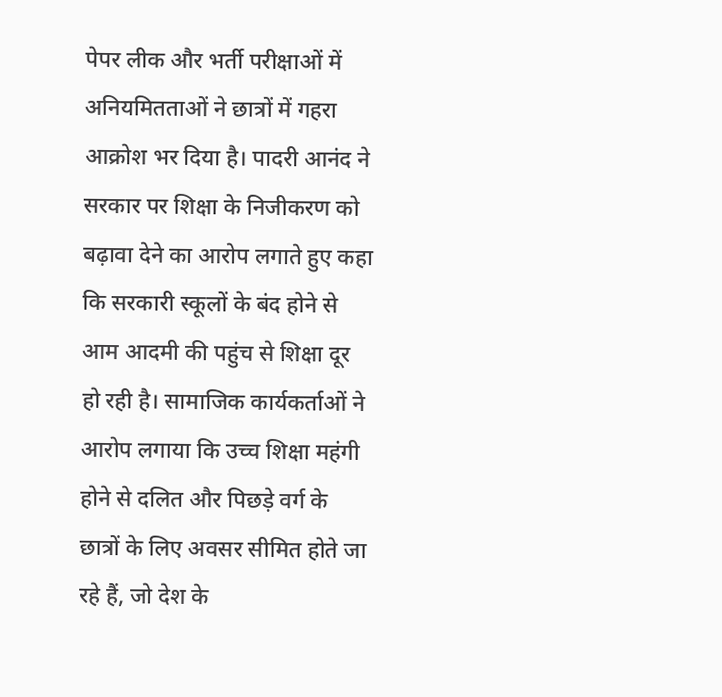पेपर लीक और भर्ती परीक्षाओं में अनियमितताओं ने छात्रों में गहरा आक्रोश भर दिया है। पादरी आनंद ने सरकार पर शिक्षा के निजीकरण को बढ़ावा देने का आरोप लगाते हुए कहा कि सरकारी स्कूलों के बंद होने से आम आदमी की पहुंच से शिक्षा दूर हो रही है। सामाजिक कार्यकर्ताओं ने आरोप लगाया कि उच्च शिक्षा महंगी होने से दलित और पिछड़े वर्ग के छात्रों के लिए अवसर सीमित होते जा रहे हैं, जो देश के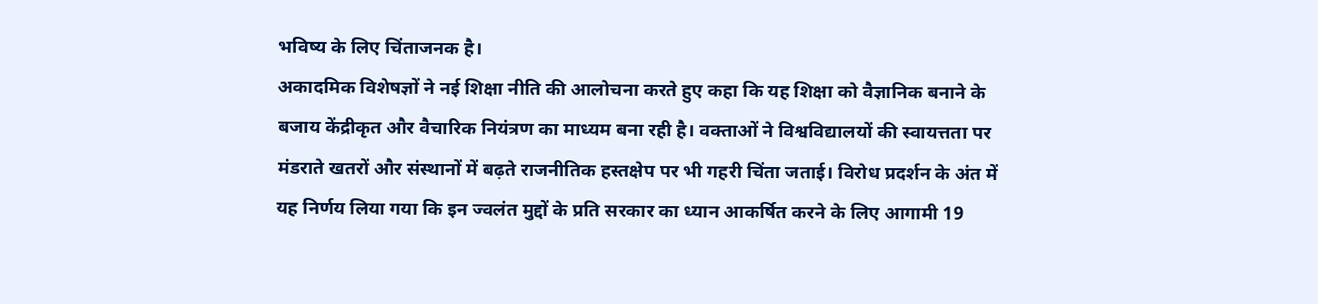भविष्य के लिए चिंताजनक है।
अकादमिक विशेषज्ञों ने नई शिक्षा नीति की आलोचना करते हुए कहा कि यह शिक्षा को वैज्ञानिक बनाने के बजाय केंद्रीकृत और वैचारिक नियंत्रण का माध्यम बना रही है। वक्ताओं ने विश्वविद्यालयों की स्वायत्तता पर मंडराते खतरों और संस्थानों में बढ़ते राजनीतिक हस्तक्षेप पर भी गहरी चिंता जताई। विरोध प्रदर्शन के अंत में यह निर्णय लिया गया कि इन ज्वलंत मुद्दों के प्रति सरकार का ध्यान आकर्षित करने के लिए आगामी 19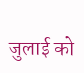जुलाई को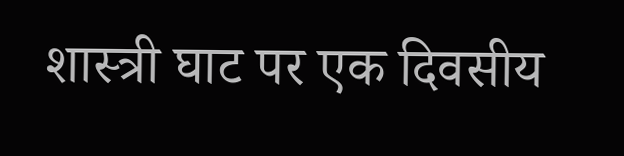शास्त्री घाट पर एक दिवसीय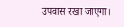उपवास रखा जाएगा।